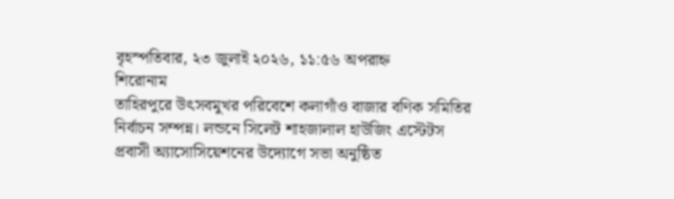বৃহস্পতিবার, ২৩ জুলাই ২০২৬, ১১:৫৬ অপরাহ্ন
শিরোনাম
তাহিরপুরে উৎসবমুখর পরিবেশে কলাগাঁও বাজার বণিক সমিতির নির্বাচন সম্পন্ন। লন্ড‌নে সিলেট শাহজালাল হাউজিং এস্টেটস প্রবাসী অ্যাসোসিয়েশনের উদ্যো‌গে সভা অনুষ্ঠিত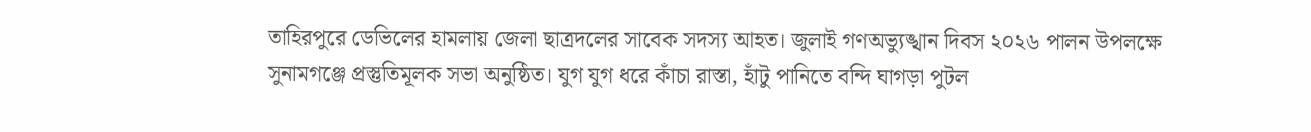তাহিরপুরে ডেভিলের হামলায় জেলা ছাত্রদলের সাবেক সদস্য আহত। জুলাই গণঅভ্যুঙ্খান দিবস ২০২৬ পালন উপলক্ষে সুনামগঞ্জে প্রস্তুতিমূলক সভা অনুষ্ঠিত। যুগ যুগ ধরে কাঁচা রাস্তা, হাঁটু পানিতে বন্দি ঘাগড়া পুটল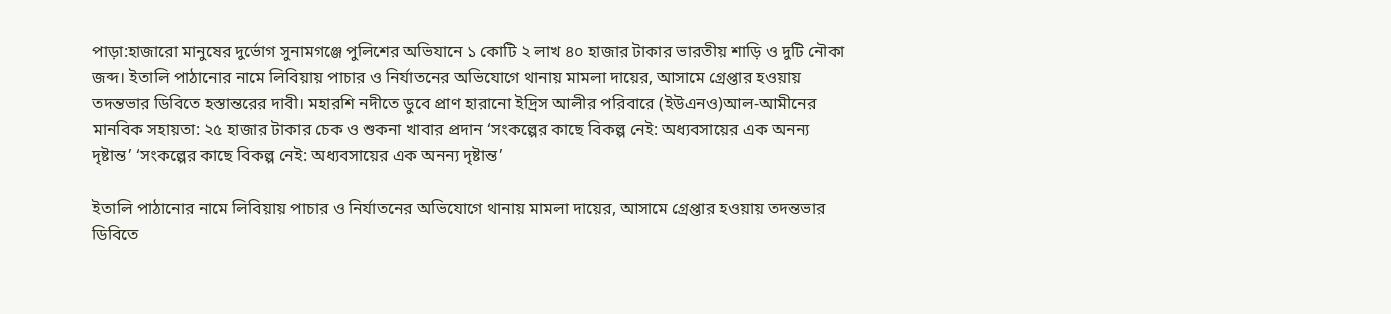পাড়া:হাজারো মানুষের দুর্ভোগ সুনামগঞ্জে পুলিশের অভিযানে ১ কোটি ২ লাখ ৪০ হাজার টাকার ভারতীয় শাড়ি ও দুটি নৌকা জব্দ। ইতালি পাঠানোর নামে লিবিয়ায় পাচার ও নির্যাতনের অভিযোগে থানায় মামলা দায়ের, আসামে গ্রেপ্তার হওয়ায় তদন্তভার ডিবিতে হস্তান্তরের দাবী। মহারশি নদীতে ডুবে প্রাণ হারানো ইদ্রিস আলীর পরিবারে (ইউএনও)আল-আমীনের মানবিক সহায়তা: ২৫ হাজার টাকার চেক ও শুকনা খাবার প্রদান ‘সংকল্পের কাছে বিকল্প নেই: অধ্যবসায়ের এক অনন্য দৃষ্টান্ত’ ‘সংকল্পের কাছে বিকল্প নেই: অধ্যবসায়ের এক অনন্য দৃষ্টান্ত’

ইতালি পাঠানোর নামে লিবিয়ায় পাচার ও নির্যাতনের অভিযোগে থানায় মামলা দায়ের, আসামে গ্রেপ্তার হওয়ায় তদন্তভার ডিবিতে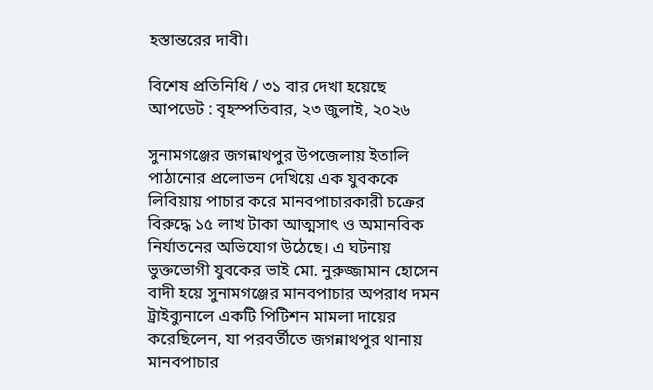হস্তান্তরের দাবী।

বিশেষ প্রতিনিধি / ৩১ বার দেখা হয়েছে
আপডেট : বৃহস্পতিবার, ২৩ জুলাই, ২০২৬

সুনামগঞ্জের জগন্নাথপুর উপজেলায় ইতালি পাঠানোর প্রলোভন দেখিয়ে এক যুবককে লিবিয়ায় পাচার করে মানবপাচারকারী চক্রের বিরুদ্ধে ১৫ লাখ টাকা আত্মসাৎ ও অমানবিক নির্যাতনের অভিযোগ উঠেছে। এ ঘটনায় ভুক্তভোগী যুবকের ভাই মো. নুরুজ্জামান হোসেন বাদী হয়ে সুনামগঞ্জের মানবপাচার অপরাধ দমন ট্রাইব্যুনালে একটি পিটিশন মামলা দায়ের করেছিলেন, যা পরবর্তীতে জগন্নাথপুর থানায় মানবপাচার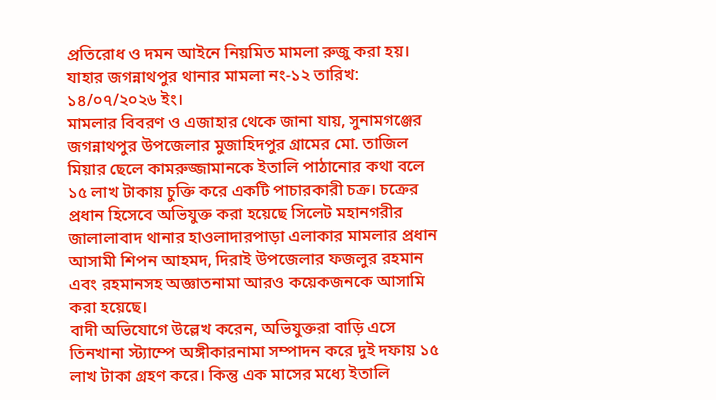প্রতিরোধ ও দমন আইনে নিয়মিত মামলা রুজু করা হয়। যাহার জগন্নাথপুর থানার মামলা নং-১২ তারিখ: ১৪/০৭/২০২৬ ইং।
মামলার বিবরণ ও এজাহার থেকে জানা যায়, সুনামগঞ্জের জগন্নাথপুর উপজেলার মুজাহিদপুর গ্রামের মো. তাজিল মিয়ার ছেলে কামরুজ্জামানকে ইতালি পাঠানোর কথা বলে ১৫ লাখ টাকায় চুক্তি করে একটি পাচারকারী চক্র। চক্রের প্রধান হিসেবে অভিযুক্ত করা হয়েছে সিলেট মহানগরীর জালালাবাদ থানার হাওলাদারপাড়া এলাকার মামলার প্রধান আসামী শিপন আহমদ, দিরাই উপজেলার ফজলুর রহমান এবং রহমানসহ অজ্ঞাতনামা আরও কয়েকজনকে আসামি করা হয়েছে।
বাদী অভিযোগে উল্লেখ করেন, অভিযুক্তরা বাড়ি এসে তিনখানা স্ট্যাম্পে অঙ্গীকারনামা সম্পাদন করে দুই দফায় ১৫ লাখ টাকা গ্রহণ করে। কিন্তু এক মাসের মধ্যে ইতালি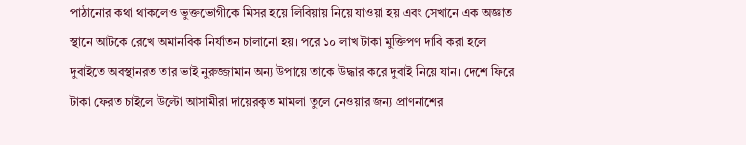পাঠানোর কথা থাকলেও ভুক্তভোগীকে মিসর হয়ে লিবিয়ায় নিয়ে যাওয়া হয় এবং সেখানে এক অজ্ঞাত স্থানে আটকে রেখে অমানবিক নির্যাতন চালানো হয়। পরে ১০ লাখ টাকা মুক্তিপণ দাবি করা হলে দুবাইতে অবস্থানরত তার ভাই নুরুজ্জামান অন্য উপায়ে তাকে উদ্ধার করে দুবাই নিয়ে যান। দেশে ফিরে টাকা ফেরত চাইলে উল্টো আসামীরা দায়েরকৃত মামলা তুলে নেওয়ার জন্য প্রাণনাশের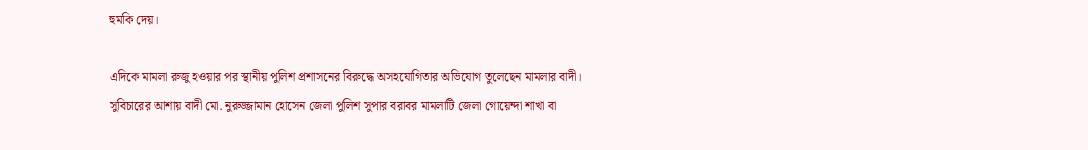হুমকি দেয়।

এদিকে মামলা রুজু হওয়ার পর স্থানীয় পুলিশ প্রশাসনের বিরুদ্ধে অসহযোগিতার অভিযোগ তুলেছেন মামলার বাদী। সুবিচারের আশায় বাদী মো. নুরুজ্জামান হোসেন জেলা পুলিশ সুপার বরাবর মামলাটি জেলা গোয়েন্দা শাখা বা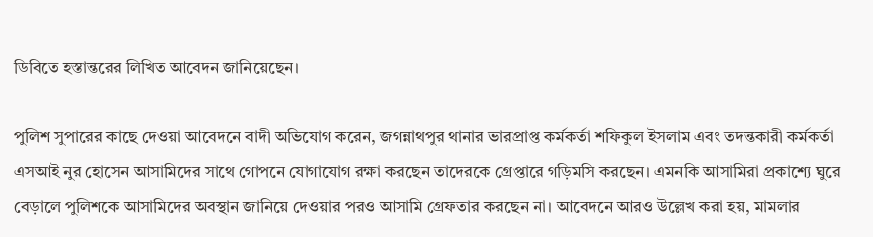ডিবিতে হস্তান্তরের লিখিত আবেদন জানিয়েছেন।

পুলিশ সুপারের কাছে দেওয়া আবেদনে বাদী অভিযোগ করেন, জগন্নাথপুর থানার ভারপ্রাপ্ত কর্মকর্তা শফিকুল ইসলাম এবং তদন্তকারী কর্মকর্তা এসআই নুর হোসেন আসামিদের সাথে গোপনে যোগাযোগ রক্ষা করছেন তাদেরকে গ্রেপ্তারে গড়িমসি করছেন। এমনকি আসামিরা প্রকাশ্যে ঘুরে বেড়ালে পুলিশকে আসামিদের অবস্থান জানিয়ে দেওয়ার পরও আসামি গ্রেফতার করছেন না। আবেদনে আরও উল্লেখ করা হয়, মামলার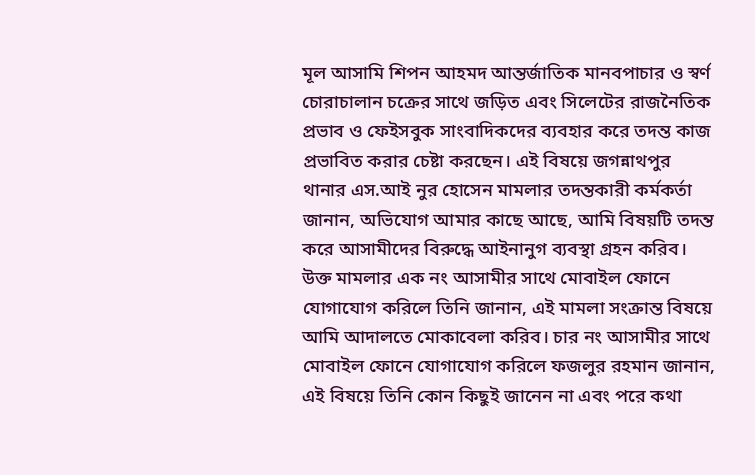মূল আসামি শিপন আহমদ আন্তর্জাতিক মানবপাচার ও স্বর্ণ চোরাচালান চক্রের সাথে জড়িত এবং সিলেটের রাজনৈতিক প্রভাব ও ফেইসবুক সাংবাদিকদের ব্যবহার করে তদন্ত কাজ প্রভাবিত করার চেষ্টা করছেন। এই বিষয়ে জগন্নাথপুর থানার এস.আই নুর হোসেন মামলার তদন্তকারী কর্মকর্তা জানান, অভিযোগ আমার কাছে আছে, আমি বিষয়টি তদন্ত করে আসামীদের বিরুদ্ধে আইনানুগ ব্যবস্থা গ্রহন করিব। উক্ত মামলার এক নং আসামীর সাথে মোবাইল ফোনে যোগাযোগ করিলে তিনি জানান, এই মামলা সংক্রান্ত বিষয়ে আমি আদালতে মোকাবেলা করিব। চার নং আসামীর সাথে মোবাইল ফোনে যোগাযোগ করিলে ফজলুর রহমান জানান, এই বিষয়ে তিনি কোন কিছুই জানেন না এবং পরে কথা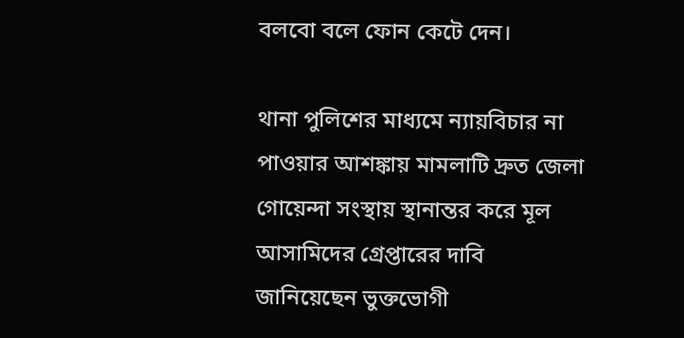বলবো বলে ফোন কেটে দেন।

থানা পুলিশের মাধ্যমে ন্যায়বিচার না পাওয়ার আশঙ্কায় মামলাটি দ্রুত জেলা গোয়েন্দা সংস্থায় স্থানান্তর করে মূল আসামিদের গ্রেপ্তারের দাবি জানিয়েছেন ভুক্তভোগী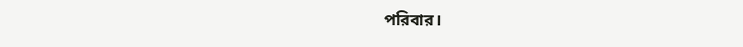পরিবার।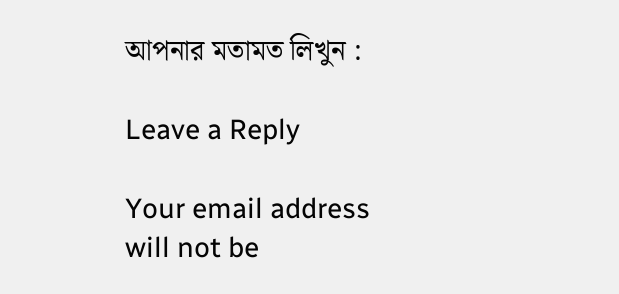আপনার মতামত লিখুন :

Leave a Reply

Your email address will not be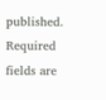published. Required fields are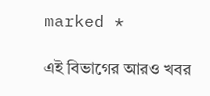marked *

এই বিভাগের আরও খবর